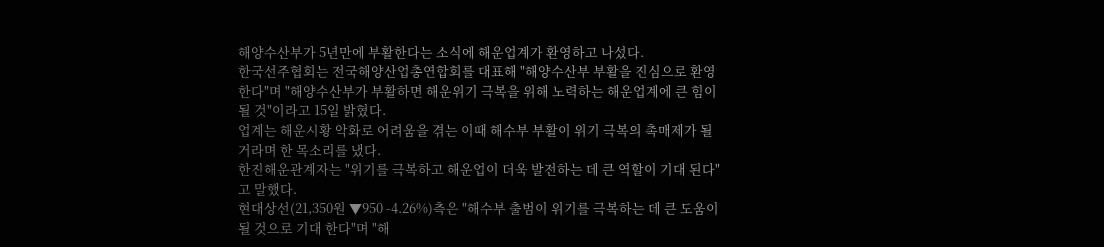해양수산부가 5년만에 부활한다는 소식에 해운업계가 환영하고 나섰다.
한국선주협회는 전국해양산업총연합회를 대표해 "해양수산부 부활을 진심으로 환영 한다"며 "해양수산부가 부활하면 해운위기 극복을 위해 노력하는 해운업계에 큰 힘이 될 것"이라고 15일 밝혔다.
업계는 해운시황 악화로 어려움을 겪는 이때 해수부 부활이 위기 극복의 촉매제가 될 거라며 한 목소리를 냈다.
한진해운관계자는 "위기를 극복하고 해운업이 더욱 발전하는 데 큰 역할이 기대 된다"고 말했다.
현대상선(21,350원 ▼950 -4.26%)측은 "해수부 출범이 위기를 극복하는 데 큰 도움이 될 것으로 기대 한다"며 "해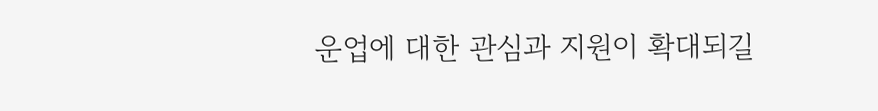운업에 대한 관심과 지원이 확대되길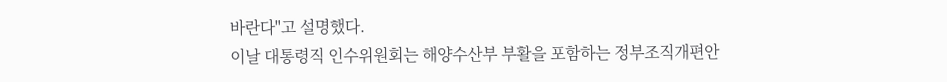바란다"고 설명했다.
이날 대통령직 인수위원회는 해양수산부 부활을 포함하는 정부조직개편안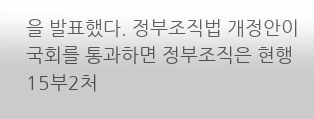을 발표했다. 정부조직법 개정안이 국회를 통과하면 정부조직은 현행 15부2처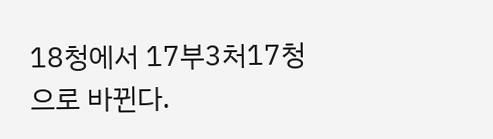18청에서 17부3처17청으로 바뀐다.